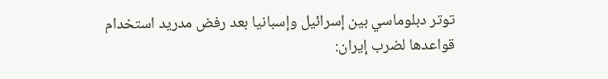توتر دبلوماسي بين إسرائيل وإسبانيا بعد رفض مدريد استخدام قواعدها لضرب إيران: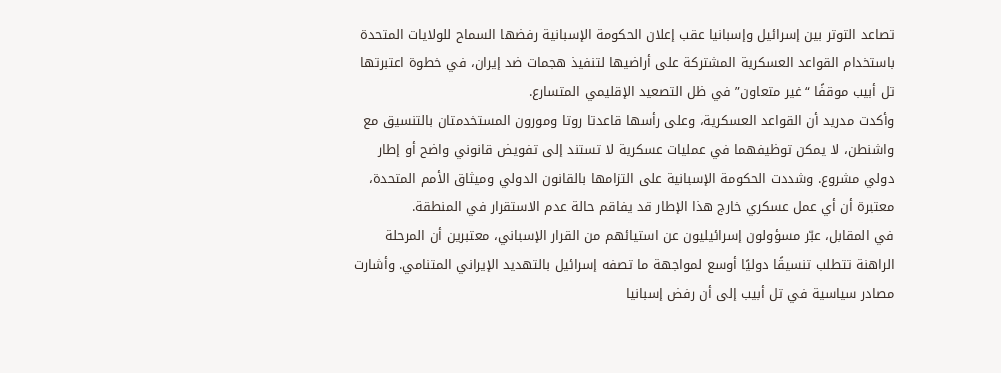تصاعد التوتر بين إسرائيل وإسبانيا عقب إعلان الحكومة الإسبانية رفضها السماح للولايات المتحدة باستخدام القواعد العسكرية المشتركة على أراضيها لتنفيذ هجمات ضد إيران، في خطوة اعتبرتها تل أبيب موقفًا “غير متعاون” في ظل التصعيد الإقليمي المتسارع.
وأكدت مدريد أن القواعد العسكرية، وعلى رأسها قاعدتا روتا ومورون المستخدمتان بالتنسيق مع واشنطن، لا يمكن توظيفهما في عمليات عسكرية لا تستند إلى تفويض قانوني واضح أو إطار دولي مشروع. وشددت الحكومة الإسبانية على التزامها بالقانون الدولي وميثاق الأمم المتحدة، معتبرة أن أي عمل عسكري خارج هذا الإطار قد يفاقم حالة عدم الاستقرار في المنطقة.
في المقابل، عبّر مسؤولون إسرائيليون عن استيائهم من القرار الإسباني، معتبرين أن المرحلة الراهنة تتطلب تنسيقًا دوليًا أوسع لمواجهة ما تصفه إسرائيل بالتهديد الإيراني المتنامي. وأشارت مصادر سياسية في تل أبيب إلى أن رفض إسبانيا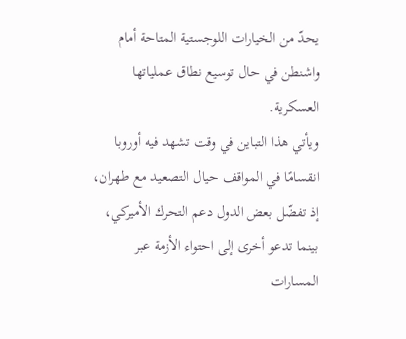يحدّ من الخيارات اللوجستية المتاحة أمام واشنطن في حال توسيع نطاق عملياتها العسكرية.
ويأتي هذا التباين في وقت تشهد فيه أوروبا انقسامًا في المواقف حيال التصعيد مع طهران، إذ تفضّل بعض الدول دعم التحرك الأميركي، بينما تدعو أخرى إلى احتواء الأزمة عبر المسارات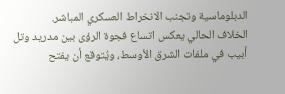الدبلوماسية وتجنب الانخراط العسكري المباشر.
الخلاف الحالي يعكس اتساع فجوة الرؤى بين مدريد وتل أبيب في ملفات الشرق الأوسط، ويُتوقع أن يفتح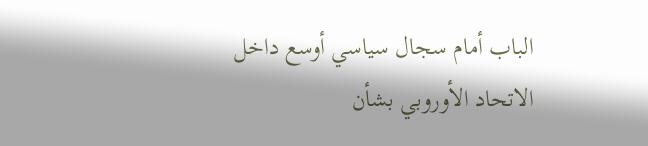الباب أمام سجال سياسي أوسع داخل الاتحاد الأوروبي بشأن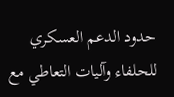حدود الدعم العسكري للحلفاء وآليات التعاطي مع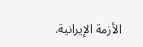الأزمة الإيرانية.